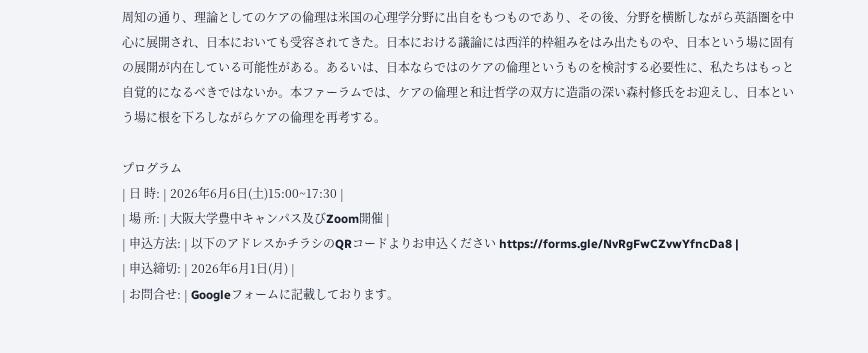周知の通り、理論としてのケアの倫理は米国の心理学分野に出自をもつものであり、その後、分野を横断しながら英語圏を中心に展開され、日本においても受容されてきた。日本における議論には西洋的枠組みをはみ出たものや、日本という場に固有の展開が内在している可能性がある。あるいは、日本ならではのケアの倫理というものを検討する必要性に、私たちはもっと自覚的になるべきではないか。本ファーラムでは、ケアの倫理と和辻哲学の双方に造詣の深い森村修氏をお迎えし、日本という場に根を下ろしながらケアの倫理を再考する。

プログラム
| 日 時: | 2026年6月6日(土)15:00~17:30 |
| 場 所: | 大阪大学豊中キャンパス及びZoom開催 |
| 申込方法: | 以下のアドレスかチラシのQRコードよりお申込ください https://forms.gle/NvRgFwCZvwYfncDa8 |
| 申込締切: | 2026年6月1日(月) |
| お問合せ: | Googleフォームに記載しております。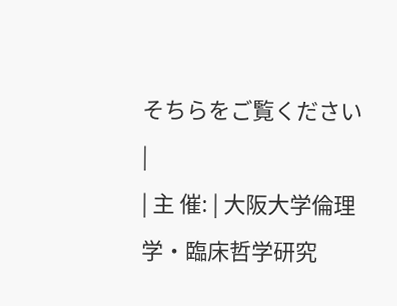そちらをご覧ください |
| 主 催: | 大阪大学倫理学・臨床哲学研究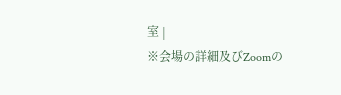室 |
※会場の詳細及びZoomの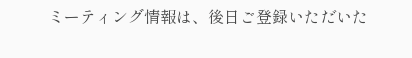ミーティング情報は、後日ご登録いただいた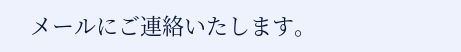メールにご連絡いたします。